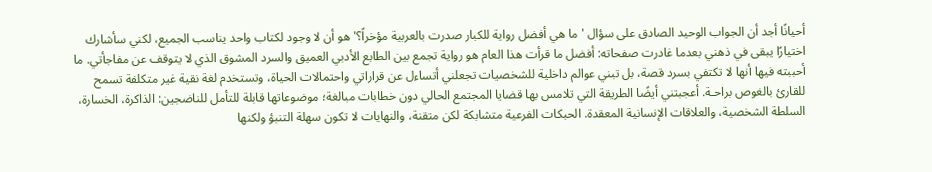أحيانًا أجد أن الجواب الوحيد الصادق على سؤال 'ما هي أفضل رواية للكبار صدرت بالعربية مؤخراً؟' هو أن لا وجود لكتاب واحد يناسب الجميع، لكني سأشارك اختيارًا يبقى في ذهني بعدما غادرت صفحاته: أفضل ما قرأت هذا العام هو رواية تجمع بين الطابع الأدبي العميق والسرد المشوق الذي لا يتوقف عن مفاجأتي. ما أحببته فيها أنها لا تكتفي بسرد قصة، بل تبني عوالم داخلية للشخصيات تجعلني أتساءل عن قراراتي واحتمالات الحياة، وتستخدم لغة نقية غير متكلفة تسمح للقارئ بالغوص براحـة. أعجبتني أيضًا الطريقة التي تلامس بها قضايا المجتمع الحالي دون خطابات مبالغة؛ موضوعاتها قابلة للتأمل للناضجين: الذاكرة، الخسارة، السلطة الشخصية، والعلاقات الإنسانية المعقدة. الحبكات الفرعية متشابكة لكن متقنة، والنهايات لا تكون سهلة التنبؤ ولكنها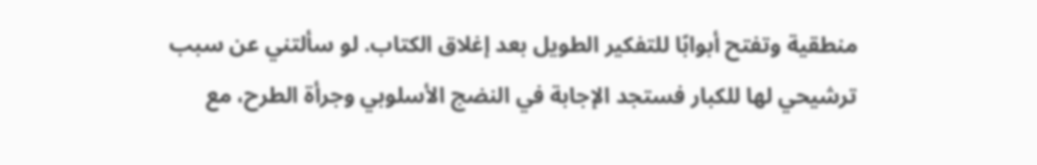منطقية وتفتح أبوابًا للتفكير الطويل بعد إغلاق الكتاب. لو سألتني عن سبب ترشيحي لها للكبار فستجد الإجابة في النضج الأسلوبي وجرأة الطرح، مع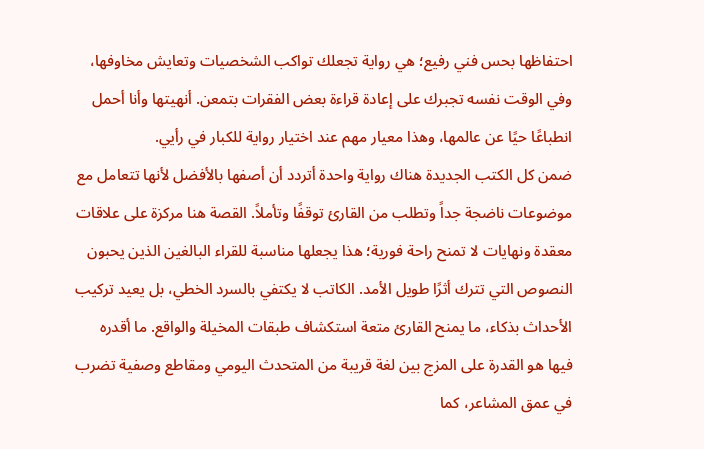احتفاظها بحس فني رفيع؛ هي رواية تجعلك تواكب الشخصيات وتعايش مخاوفها، وفي الوقت نفسه تجبرك على إعادة قراءة بعض الفقرات بتمعن. أنهيتها وأنا أحمل انطباعًا حيًا عن عالمها، وهذا معيار مهم عند اختيار رواية للكبار في رأيي.
ضمن كل الكتب الجديدة هناك رواية واحدة أتردد أن أصفها بالأفضل لأنها تتعامل مع موضوعات ناضجة جداً وتطلب من القارئ توقفًا وتأملاً. القصة هنا مركزة على علاقات معقدة ونهايات لا تمنح راحة فورية؛ هذا يجعلها مناسبة للقراء البالغين الذين يحبون النصوص التي تترك أثرًا طويل الأمد. الكاتب لا يكتفي بالسرد الخطي، بل يعيد تركيب الأحداث بذكاء، ما يمنح القارئ متعة استكشاف طبقات المخيلة والواقع. ما أقدره فيها هو القدرة على المزج بين لغة قريبة من المتحدث اليومي ومقاطع وصفية تضرب في عمق المشاعر، كما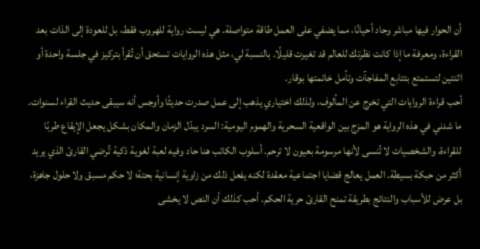أن الحوار فيها مباشر وحاد أحيانًا، مما يضفي على العمل طاقة متواصلة. هي ليست رواية للهروب فقط، بل للعودة إلى الذات بعد القراءة، ومعرفة ما إذا كانت نظرتك للعالم قد تغيرت قليلًا. بالنسبة لي، مثل هذه الروايات تستحق أن تُقرأ بتركيز في جلسة واحدة أو اثنتين لتستمتع بتتابع المفاجآت وتأمل خاتمتها بوقار.
أحب قراءة الروايات التي تخرج عن المألوف، ولذلك اختياري يذهب إلى عمل صدرت حديثًا وأوجس أنه سيبقى حديث القراء لسنوات. ما شدني في هذه الرواية هو المزج بين الواقعية السحرية والهموم اليومية: السرد يبدّل الزمان والمكان بشكل يجعل الإيقاع طربًا للقراءة، والشخصيات لا تُنسى لأنها مرسومة بعيون لا ترحم. أسلوب الكاتب هنا حاد وفيه لعبة لغوية ذكية تُرضي القارئ الذي يريد أكثر من حبكة بسيطة. العمل يعالج قضايا اجتماعية معقدة لكنه يفعل ذلك من زاوية إنسانية بحتة؛ لا حكم مسبق ولا حلول جاهزة، بل عرض للأسباب والنتائج بطريقة تمنح القارئ حرية الحكم. أحب كذلك أن النص لا يخشى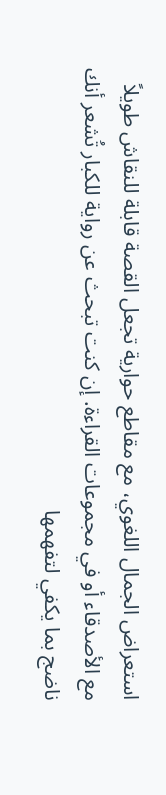استعراض الجمال اللغوي، مع مقاطع حوارية تجعل القصة قابلة للنقاش طويلاً مع الأصدقاء أو في مجموعات القراءة. إن كنت تبحث عن رواية للكبار تُشعر أنك ناضج بما يكفي لتفهمها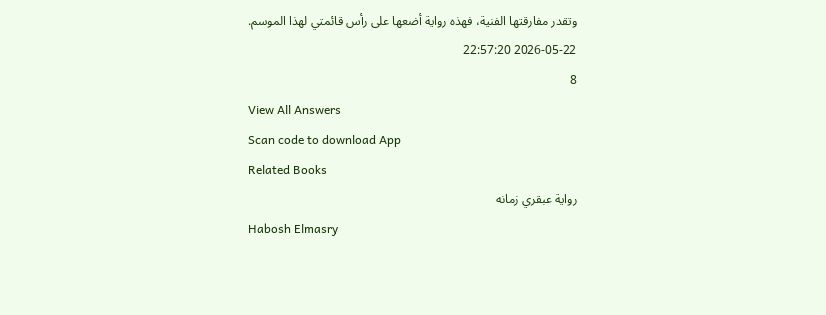وتقدر مفارقتها الفنية، فهذه رواية أضعها على رأس قائمتي لهذا الموسم.
2026-05-22 22:57:20
8
View All Answers
Scan code to download App
Related Books
رواية عبقري زمانه
Habosh Elmasry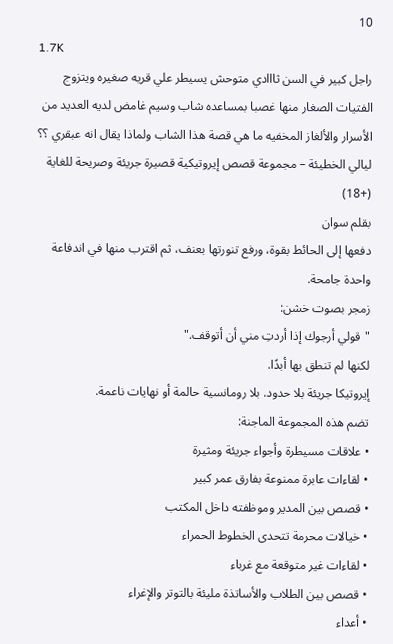10
1.7K
راجل كبير في السن ثااادي متوحش يسيطر علي قريه صغيره ويتزوج الفتيات الصغار منها غصبا بمساعده شاب وسيم غامض لديه العديد من الأسرار والألغاز المخفيه ما هي قصة هذا الشاب ولماذا يقال انه عبقري ؟؟
ليالي الخطيئة – مجموعة قصص إيروتيكية قصيرة جريئة وصريحة للغاية (+18)
بقلم سوان
دفعها إلى الحائط بقوة، ورفع تنورتها بعنف، ثم اقترب منها في اندفاعة واحدة جامحة.
زمجر بصوت خشن:
"قولي أرجوك إذا أردتِ مني أن أتوقف."
لكنها لم تنطق بها أبدًا.
إيروتيكا جريئة بلا حدود. بلا رومانسية حالمة أو نهايات ناعمة.
تضم هذه المجموعة الماجنة:
• علاقات مسيطرة وأجواء جريئة ومثيرة
• لقاءات عابرة ممنوعة بفارق عمر كبير
• قصص بين المدير وموظفته داخل المكتب
• خيالات محرمة تتحدى الخطوط الحمراء
• لقاءات غير متوقعة مع غرباء
• قصص بين الطلاب والأساتذة مليئة بالتوتر والإغراء
• أعداء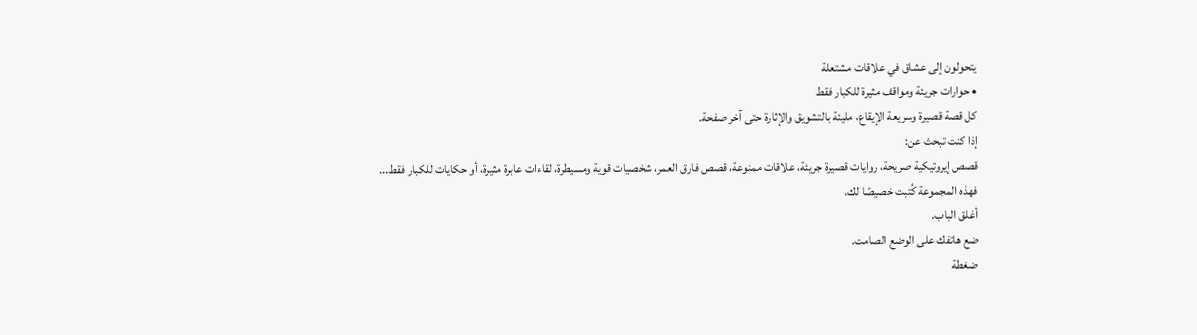يتحولون إلى عشاق في علاقات مشتعلة
• حوارات جريئة ومواقف مثيرة للكبار فقط
كل قصة قصيرة وسريعة الإيقاع، مليئة بالتشويق والإثارة حتى آخر صفحة.
إذا كنت تبحث عن:
قصص إيروتيكية صريحة، روايات قصيرة جريئة، علاقات ممنوعة، قصص فارق العمر، شخصيات قوية ومسيطرة، لقاءات عابرة مثيرة، أو حكايات للكبار فقط...
فهذه المجموعة كُتبت خصيصًا لك.
أغلق الباب.
ضع هاتفك على الوضع الصامت.
ضغطة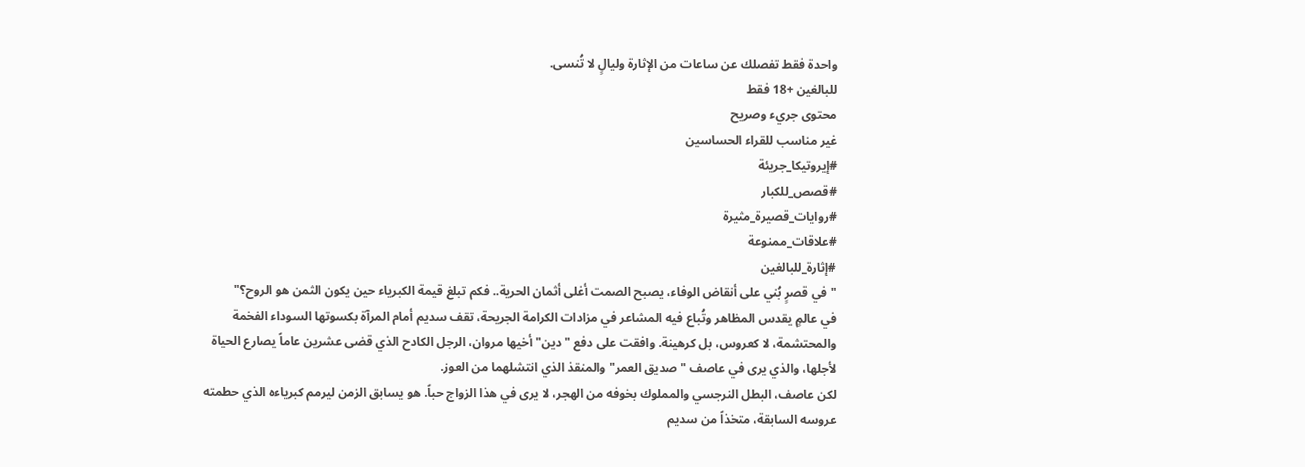واحدة فقط تفصلك عن ساعات من الإثارة وليالٍ لا تُنسى.
للبالغين +18 فقط
محتوى جريء وصريح
غير مناسب للقراء الحساسين
#إيروتيكا_جريئة
#قصص_للكبار
#روايات_قصيرة_مثيرة
#علاقات_ممنوعة
#إثارة_للبالغين
"في قصرٍ بُني على أنقاض الوفاء، يصبح الصمت أغلى أثمان الحرية.. فكم تبلغ قيمة الكبرياء حين يكون الثمن هو الروح؟"
في عالمٍ يقدس المظاهر وتُباع فيه المشاعر في مزادات الكرامة الجريحة، تقف سديم أمام المرآة بكسوتها السوداء الفخمة والمحتشمة، لا كعروس، بل كرهينة. وافقت على دفع "دين" أخيها مروان، الرجل الكادح الذي قضى عشرين عاماً يصارع الحياة لأجلها، والذي يرى في عاصف "صديق العمر" والمنقذ الذي انتشلهما من العوز.
لكن عاصف، البطل النرجسي والمملوك بخوفه من الهجر، لا يرى في هذا الزواج حباً. هو يسابق الزمن ليرمم كبرياءه الذي حطمته عروسه السابقة، متخذاً من سديم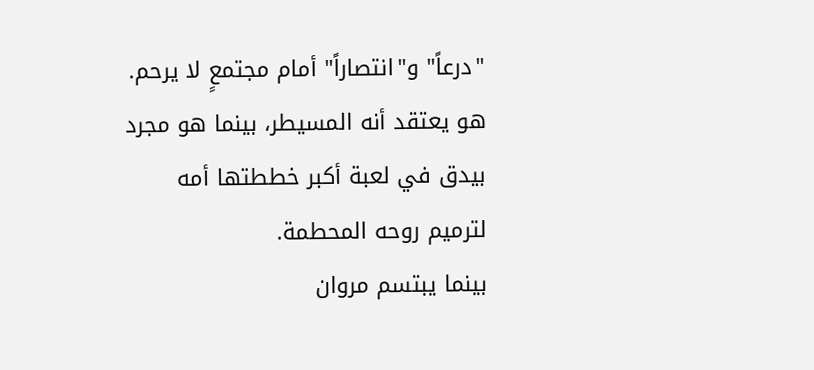"درعاً" و"انتصاراً" أمام مجتمعٍ لا يرحم. هو يعتقد أنه المسيطر، بينما هو مجرد بيدق في لعبة أكبر خططتها أمه لترميم روحه المحطمة.
بينما يبتسم مروان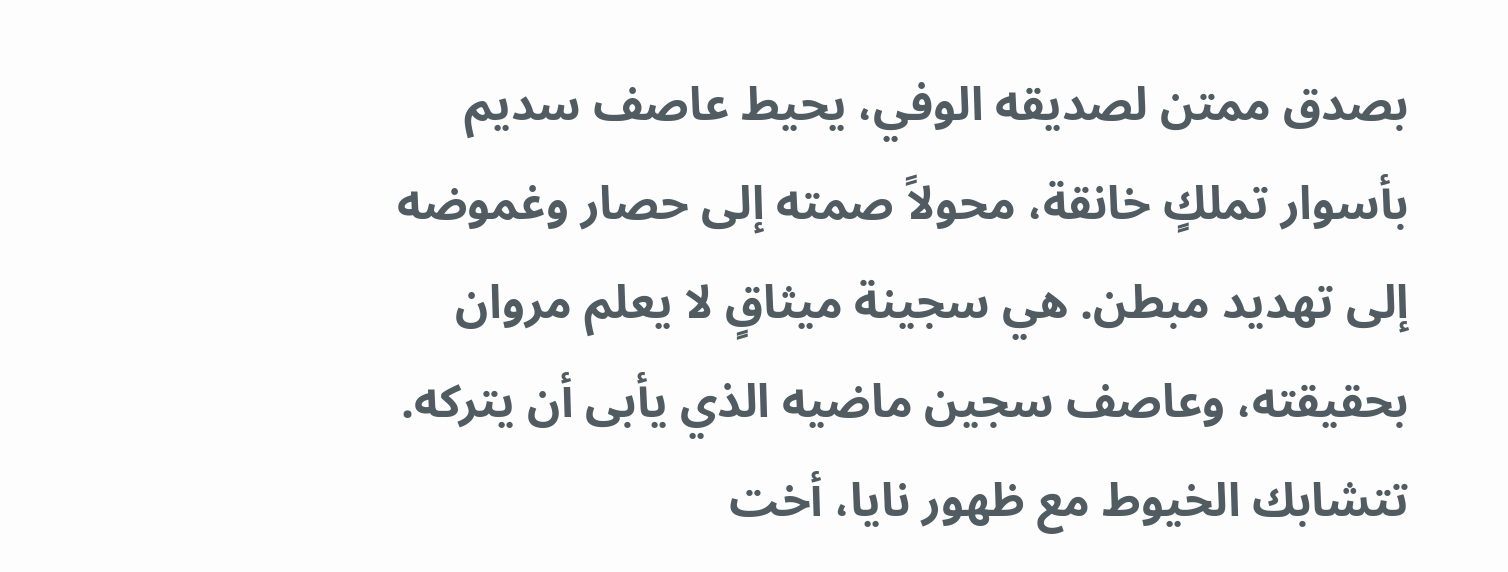بصدق ممتن لصديقه الوفي، يحيط عاصف سديم بأسوار تملكٍ خانقة، محولاً صمته إلى حصار وغموضه إلى تهديد مبطن. هي سجينة ميثاقٍ لا يعلم مروان بحقيقته، وعاصف سجين ماضيه الذي يأبى أن يتركه.
تتشابك الخيوط مع ظهور نايا، أخت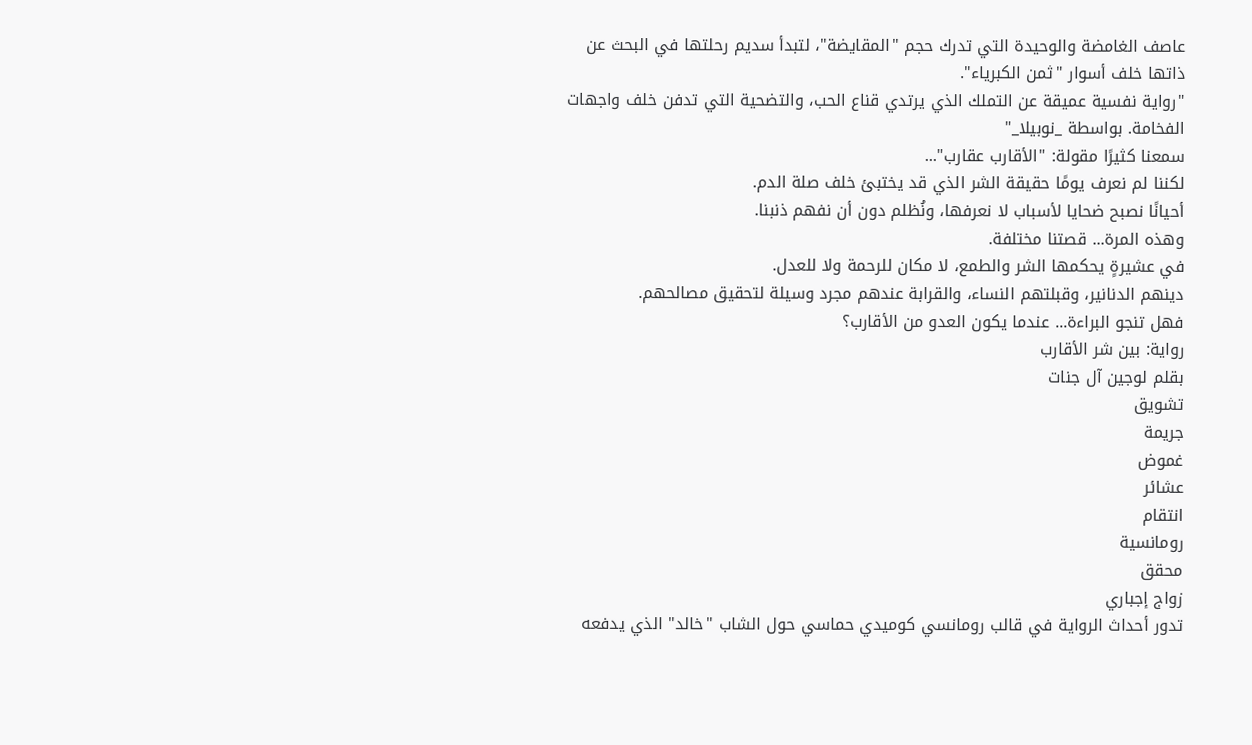عاصف الغامضة والوحيدة التي تدرك حجم "المقايضة"، لتبدأ سديم رحلتها في البحث عن ذاتها خلف أسوار "ثمن الكبرياء".
"رواية نفسية عميقة عن التملك الذي يرتدي قناع الحب، والتضحية التي تدفن خلف واجهات الفخامة. بواسطة _نوبيلا_"
سمعنا كثيرًا مقولة: "الأقارب عقارب"...
لكننا لم نعرف يومًا حقيقة الشر الذي قد يختبئ خلف صلة الدم.
أحيانًا نصبح ضحايا لأسباب لا نعرفها، ونُظلم دون أن نفهم ذنبنا.
وهذه المرة... قصتنا مختلفة.
في عشيرةٍ يحكمها الشر والطمع، لا مكان للرحمة ولا للعدل.
دينهم الدنانير، وقبلتهم النساء، والقرابة عندهم مجرد وسيلة لتحقيق مصالحهم.
فهل تنجو البراءة... عندما يكون العدو من الأقارب؟
رواية: بين شر الأقارب
بقلم لوجين آل جنات
تشويق
جريمة
غموض
عشائر
انتقام
رومانسية
محقق
زواج إجباري
تدور أحداث الرواية في قالب رومانسي كوميدي حماسي حول الشاب "خالد" الذي يدفعه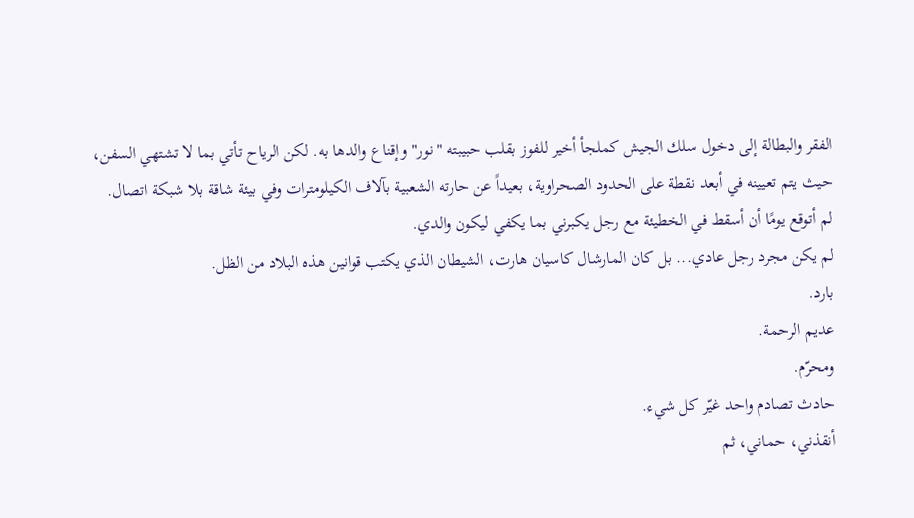الفقر والبطالة إلى دخول سلك الجيش كملجأ أخير للفوز بقلب حبيبته "نور" وإقناع والدها به. لكن الرياح تأتي بما لا تشتهي السفن، حيث يتم تعيينه في أبعد نقطة على الحدود الصحراوية، بعيداً عن حارته الشعبية بآلاف الكيلومترات وفي بيئة شاقة بلا شبكة اتصال.
لم أتوقع يومًا أن أسقط في الخطيئة مع رجل يكبرني بما يكفي ليكون والدي.
لم يكن مجرد رجل عادي... بل كان المارشال كاسيان هارت، الشيطان الذي يكتب قوانين هذه البلاد من الظل.
بارد.
عديم الرحمة.
ومحرّم.
حادث تصادم واحد غيّر كل شيء.
أنقذني، حماني، ثم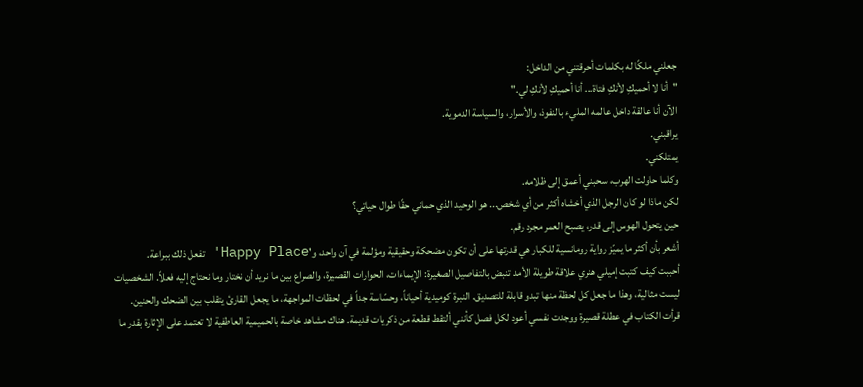جعلني ملكًا له بكلمات أحرقتني من الداخل:
"أنا لا أحميكِ لأنكِ فتاة... أنا أحميكِ لأنكِ لي."
الآن أنا عالقة داخل عالمه المليء بالنفوذ، والأسرار، والسياسة الدموية.
يراقبني.
يمتلكني.
وكلما حاولت الهرب، سحبني أعمق إلى ظلامه.
لكن ماذا لو كان الرجل الذي أخشاه أكثر من أي شخص... هو الوحيد الذي حماني حقًا طوال حياتي؟
حين يتحول الهوس إلى قدر، يصبح العمر مجرد رقم.
أشعر بأن أكثر ما يميّز رواية رومانسية للكبار هي قدرتها على أن تكون مضحكة وحقيقية ومؤلمة في آن واحد، و'Happy Place' تفعل ذلك ببراعة.
أحببت كيف كتبت إميلي هنري علاقة طويلة الأمد تنبض بالتفاصيل الصغيرة: الإيماءات، الحوارات القصيرة، والصراع بين ما نريد أن نختار وما نحتاج إليه فعلاً. الشخصيات ليست مثالية، وهذا ما جعل كل لحظة منها تبدو قابلة للتصديق. النبرة كوميدية أحياناً، وحسّاسة جداً في لحظات المواجهة، ما يجعل القارئ يتقلب بين الضحك والحنين.
قرأت الكتاب في عطلة قصيرة ووجدت نفسي أعود لكل فصل كأنني ألتقط قطعة من ذكريات قديمة. هناك مشاهد خاصة بالحميمية العاطفية لا تعتمد على الإثارة بقدر ما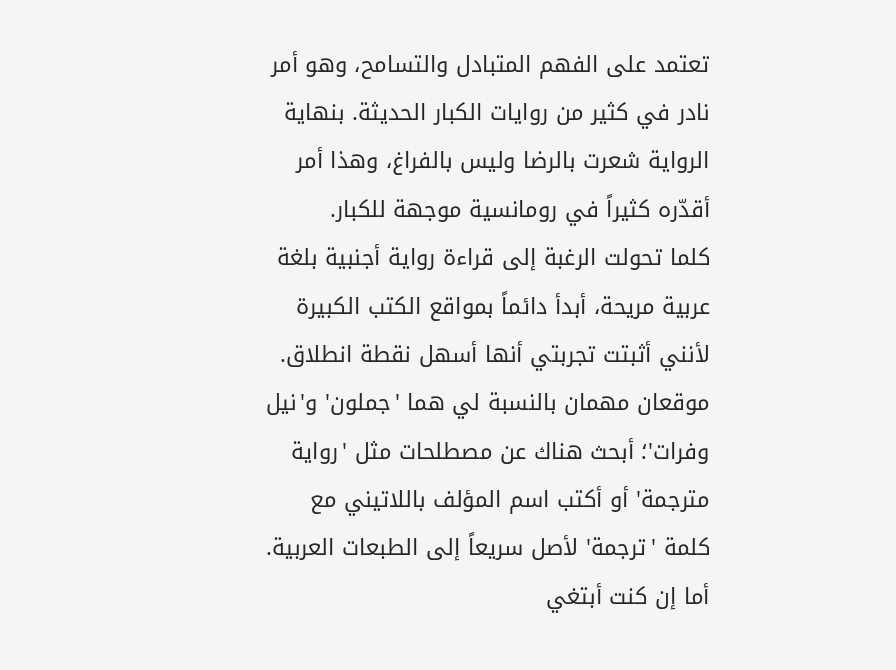تعتمد على الفهم المتبادل والتسامح، وهو أمر نادر في كثير من روايات الكبار الحديثة. بنهاية الرواية شعرت بالرضا وليس بالفراغ، وهذا أمر أقدّره كثيراً في رومانسية موجهة للكبار.
كلما تحولت الرغبة إلى قراءة رواية أجنبية بلغة عربية مريحة، أبدأ دائماً بمواقع الكتب الكبيرة لأنني أثبتت تجربتي أنها أسهل نقطة انطلاق.
موقعان مهمان بالنسبة لي هما 'جملون' و'نيل وفرات'؛ أبحث هناك عن مصطلحات مثل 'رواية مترجمة' أو أكتب اسم المؤلف باللاتيني مع كلمة 'ترجمة' لأصل سريعاً إلى الطبعات العربية. أما إن كنت أبتغي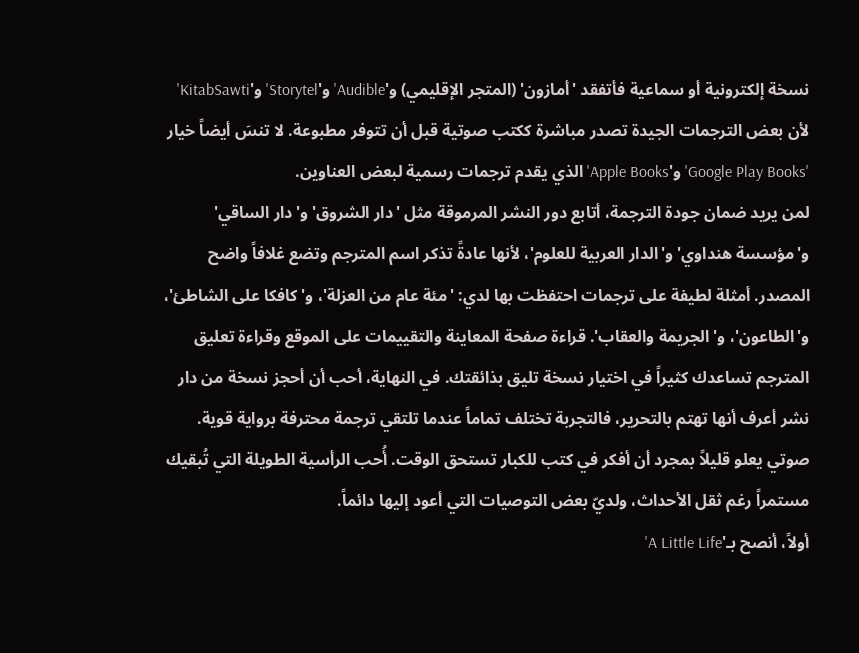نسخة إلكترونية أو سماعية فأتفقد 'أمازون' (المتجر الإقليمي) و'Audible' و'Storytel' و'KitabSawti' لأن بعض الترجمات الجيدة تصدر مباشرة ككتب صوتية قبل أن تتوفر مطبوعة. لا تنسَ أيضاً خيار 'Google Play Books' و'Apple Books' الذي يقدم ترجمات رسمية لبعض العناوين.
لمن يريد ضمان جودة الترجمة، أتابع دور النشر المرموقة مثل 'دار الشروق' و'دار الساقي' و'مؤسسة هنداوي' و'الدار العربية للعلوم'، لأنها عادةً تذكر اسم المترجم وتضع غلافاً واضح المصدر. أمثلة لطيفة على ترجمات احتفظت بها لدي: 'مئة عام من العزلة'، و'كافكا على الشاطئ'، و'الطاعون'، و'الجريمة والعقاب'. قراءة صفحة المعاينة والتقييمات على الموقع وقراءة تعليق المترجم تساعدك كثيراً في اختيار نسخة تليق بذائقتك. في النهاية، أحب أن أحجز نسخة من دار نشر أعرف أنها تهتم بالتحرير، فالتجربة تختلف تماماً عندما تلتقي ترجمة محترفة برواية قوية.
صوتي يعلو قليلاً بمجرد أن أفكر في كتب للكبار تستحق الوقت. أُحب الرأسية الطويلة التي تُبقيك مستمراً رغم ثقل الأحداث، ولديّ بعض التوصيات التي أعود إليها دائماً.
أولاً، أنصح بـ'A Little Life'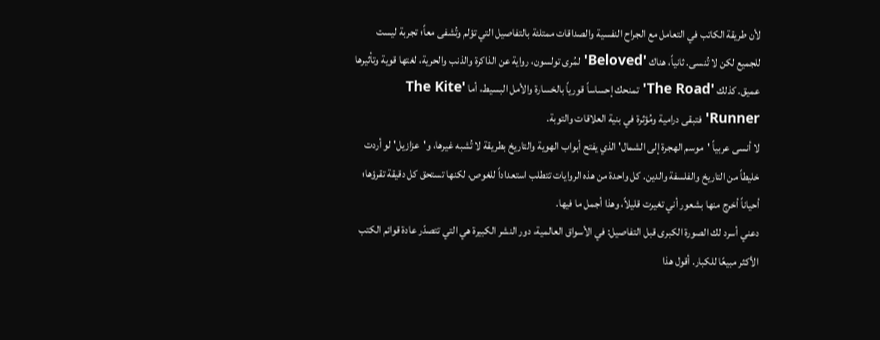لأن طريقة الكاتب في التعامل مع الجراح النفسية والصداقات ممتلئة بالتفاصيل التي تؤلم وتُشفى معاً؛ تجربة ليست للجميع لكن لا تُنسى. ثانياً، هناك 'Beloved' لمُرى تولسون، رواية عن الذاكرة والذنب والحرية، لغتها قوية وتأثيرها عميق. كذلك 'The Road' تمنحك إحساساً قورياً بالخسارة والأمل البسيط، أما 'The Kite Runner' فتبقى درامية ومُؤثرة في بنية العلاقات والتوبة.
لا أنسى عربياً 'موسم الهجرة إلى الشمال' الذي يفتح أبواب الهوية والتاريخ بطريقة لا تُشبه غيرها، و'عزازيل' لو أردت خليطاً من التاريخ والفلسفة والدين. كل واحدة من هذه الروايات تتطلب استعداداً للغوص، لكنها تستحق كل دقيقة تقرؤها؛ أحياناً أخرج منها بشعور أني تغيرت قليلاً، وهذا أجمل ما فيها.
دعني أسرد لك الصورة الكبرى قبل التفاصيل: في الأسواق العالمية، دور النشر الكبيرة هي التي تتصدّر عادة قوائم الكتب الأكثر مبيعًا للكبار. أقول هذا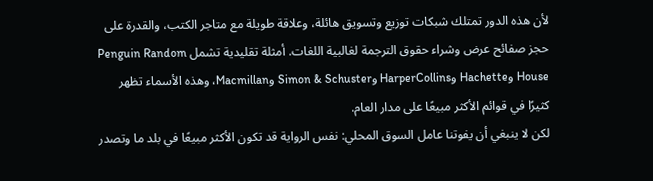لأن هذه الدور تمتلك شبكات توزيع وتسويق هائلة، وعلاقة طويلة مع متاجر الكتب، والقدرة على حجز صفائح عرض وشراء حقوق الترجمة لغالبية اللغات. أمثلة تقليدية تشمل Penguin Random House وHachette وHarperCollins وSimon & Schuster وMacmillan، وهذه الأسماء تظهر كثيرًا في قوائم الأكثر مبيعًا على مدار العام.
لكن لا ينبغي أن يفوتنا عامل السوق المحلي: نفس الرواية قد تكون الأكثر مبيعًا في بلد ما وتصدر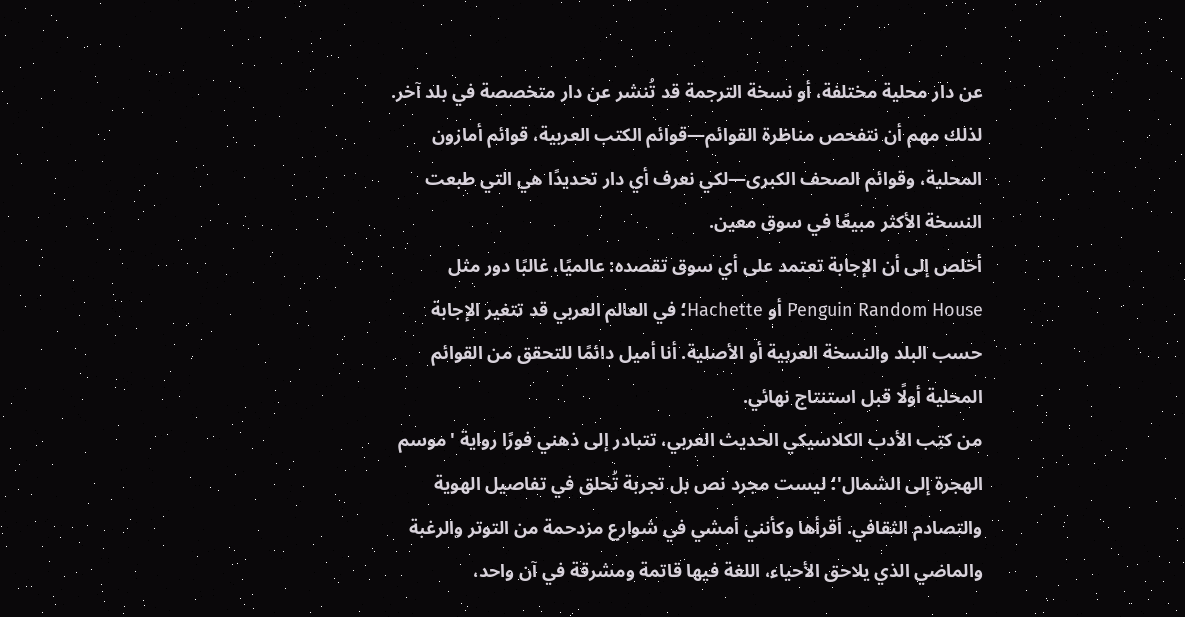عن دار محلية مختلفة، أو نسخة الترجمة قد تُنشر عن دار متخصصة في بلد آخر. لذلك مهم أن نتفحص مناظرة القوائم—قوائم الكتب العربية، قوائم أمازون المحلية، وقوائم الصحف الكبرى—لكي نعرف أي دار تحديدًا هي التي طبعت النسخة الأكثر مبيعًا في سوق معين.
أخلص إلى أن الإجابة تعتمد على أي سوق تقصده: عالميًا، غالبًا دور مثل Penguin Random House أو Hachette؛ في العالم العربي قد تتغير الإجابة حسب البلد والنسخة العربية أو الأصلية. أنا أميل دائمًا للتحقق من القوائم المحلية أولًا قبل استنتاج نهائي.
من كتِب الأدب الكلاسيكي الحديث العربي، تتبادر إلى ذهني فورًا رواية 'موسم الهجرة إلى الشمال'؛ ليست مجرد نص بل تجربة تُحلق في تفاصيل الهوية والتصادم الثقافي. أقرأها وكأنني أمشي في شوارع مزدحمة من التوتر والرغبة والماضي الذي يلاحق الأحياء، اللغة فيها قاتمة ومشرقة في آن واحد،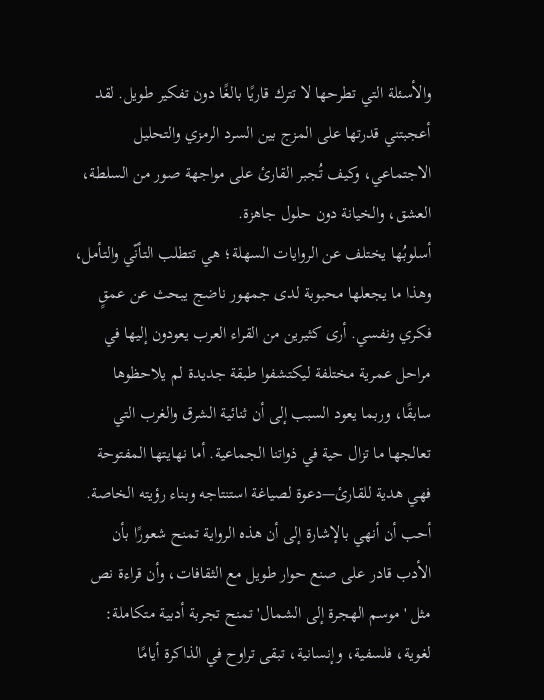والأسئلة التي تطرحها لا تترك قاريًا بالغًا دون تفكير طويل. لقد أعجبتني قدرتها على المزج بين السرد الرمزي والتحليل الاجتماعي، وكيف تُجبر القارئ على مواجهة صور من السلطة، العشق، والخيانة دون حلول جاهزة.
أسلوبُها يختلف عن الروايات السهلة؛ هي تتطلب التأنّي والتأمل، وهذا ما يجعلها محبوبة لدى جمهور ناضج يبحث عن عمقٍ فكري ونفسي. أرى كثيرين من القراء العرب يعودون إليها في مراحل عمرية مختلفة ليكتشفوا طبقة جديدة لم يلاحظوها سابقًا، وربما يعود السبب إلى أن ثنائية الشرق والغرب التي تعالجها ما تزال حية في ذواتنا الجماعية. أما نهايتها المفتوحة فهي هدية للقارئ—دعوة لصياغة استنتاجه وبناء رؤيته الخاصة.
أحب أن أنهي بالإشارة إلى أن هذه الرواية تمنح شعورًا بأن الأدب قادر على صنع حوار طويل مع الثقافات، وأن قراءة نص مثل 'موسم الهجرة إلى الشمال' تمنح تجربة أدبية متكاملة: لغوية، فلسفية، وإنسانية، تبقى تراوح في الذاكرة أيامًا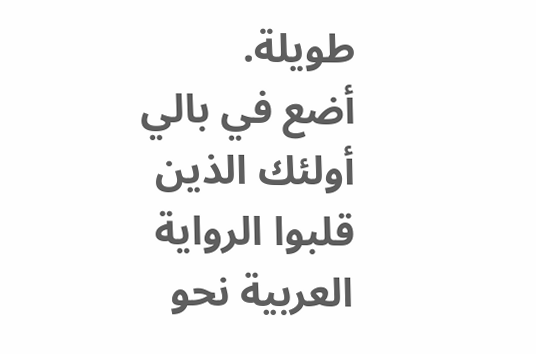طويلة.
أضع في بالي أولئك الذين قلبوا الرواية العربية نحو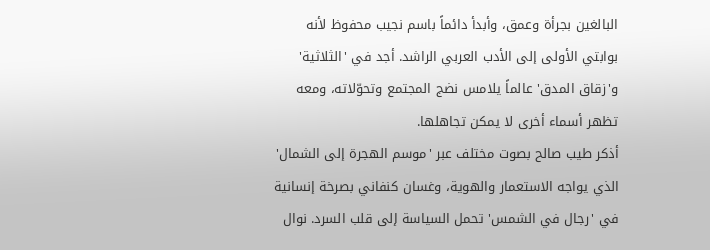البالغين بجرأة وعمق، وأبدأ دائماً باسم نجيب محفوظ لأنه بوابتي الأولى إلى الأدب العربي الراشد. أجد في 'الثلاثية' و'زقاق المدق' عالماً يلامس نضج المجتمع وتحوّلاته، ومعه تظهر أسماء أخرى لا يمكن تجاهلها.
أذكر طيب صالح بصوت مختلف عبر 'موسم الهجرة إلى الشمال' الذي يواجه الاستعمار والهوية، وغسان كنفاني بصرخة إنسانية في 'رجال في الشمس' تحمل السياسة إلى قلب السرد. نوال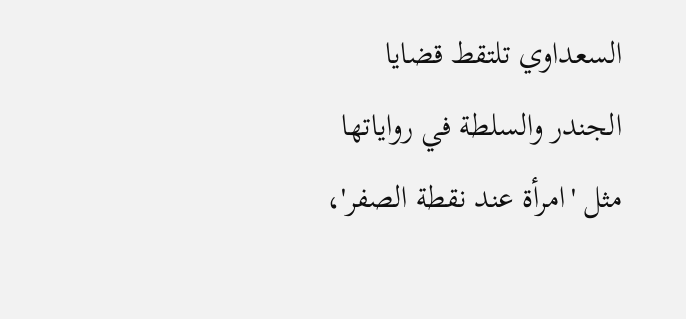السعداوي تلتقط قضايا الجندر والسلطة في رواياتها مثل 'امرأة عند نقطة الصفر'،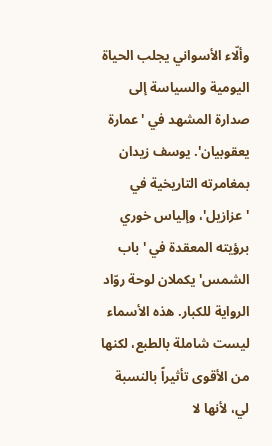وألّاء الأسواني يجلب الحياة اليومية والسياسة إلى صدارة المشهد في 'عمارة يعقوبيان'. يوسف زيدان بمغامرته التاريخية في 'عزازيل'، وإلياس خوري برؤيته المعقدة في 'باب الشمس' يكملان لوحة روّاد الرواية للكبار. هذه الأسماء ليست شاملة بالطبع، لكنها من الأقوى تأثيراً بالنسبة لي، لأنها لا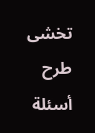تخشى طرح أسئلة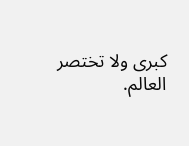كبرى ولا تختصر العالم.